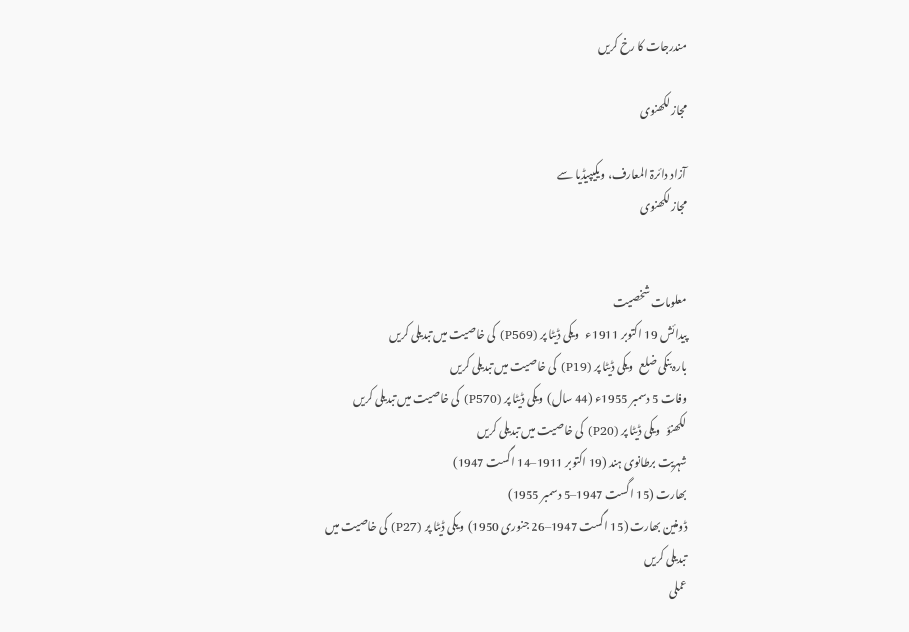مندرجات کا رخ کریں

مجاز لکھنوی

آزاد دائرۃ المعارف، ویکیپیڈیا سے
مجاز لکھنوی


معلومات شخصیت
پیدائش 19 اکتوبر 1911ء   ویکی ڈیٹا پر (P569) کی خاصیت میں تبدیلی کریں
بارہ بنکی ضلع   ویکی ڈیٹا پر (P19) کی خاصیت میں تبدیلی کریں
وفات 5 دسمبر 1955ء (44 سال)  ویکی ڈیٹا پر (P570) کی خاصیت میں تبدیلی کریں
لکھنؤ   ویکی ڈیٹا پر (P20) کی خاصیت میں تبدیلی کریں
شہریت برطانوی ہند (19 اکتوبر 1911–14 اگست 1947)
بھارت (15 اگست 1947–5 دسمبر 1955)
ڈومنین بھارت (15 اگست 1947–26 جنوری 1950)  ویکی ڈیٹا پر (P27) کی خاصیت میں تبدیلی کریں
عملی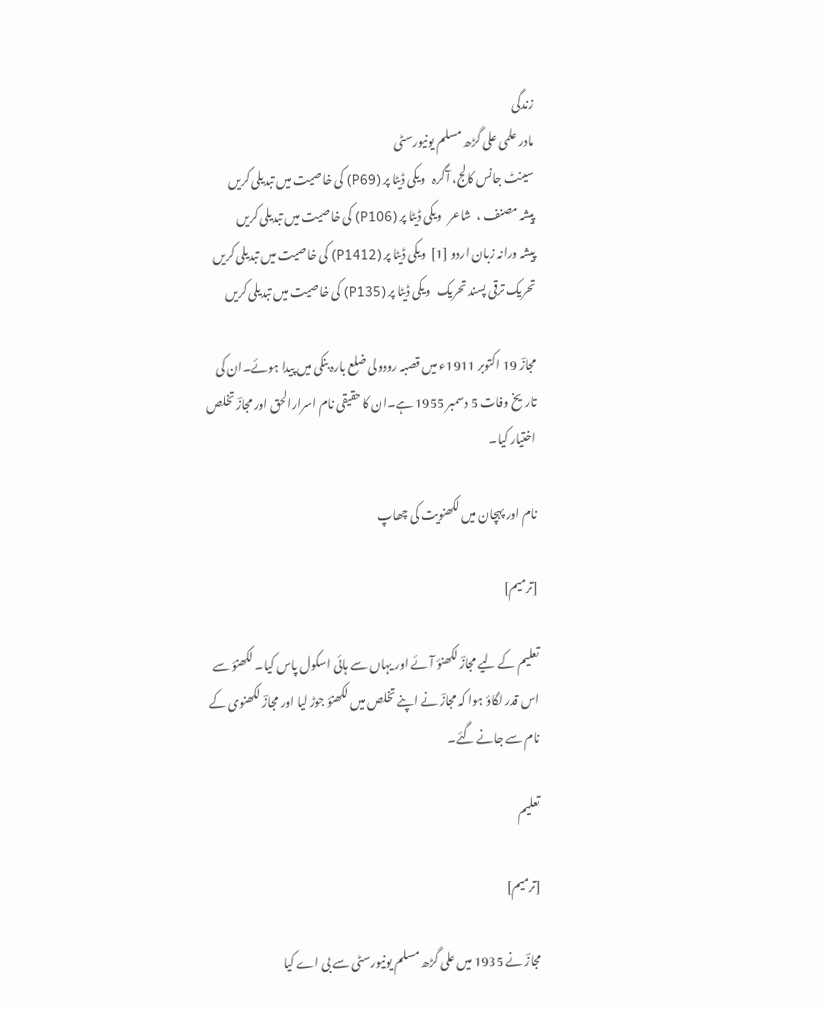زندگی
مادر علمی علی گڑھ مسلم یونیورسٹی
سینٹ جانس کالج، آگرہ   ویکی ڈیٹا پر (P69) کی خاصیت میں تبدیلی کریں
پیشہ مصنف ،  شاعر   ویکی ڈیٹا پر (P106) کی خاصیت میں تبدیلی کریں
پیشہ ورانہ زبان اردو [1]  ویکی ڈیٹا پر (P1412) کی خاصیت میں تبدیلی کریں
تحریک ترقی پسند تحریک   ویکی ڈیٹا پر (P135) کی خاصیت میں تبدیلی کریں

مجازؔ 19 اکتوبر 1911ء میں قصبہ رودولی ضلع بارہ بنکی میں پیدا ہوئے۔ان کی تاریخ وفات 5 دسمبر 1955 ہے۔ان کا حقیقی نام اسرارالحق اور مجازؔ تخلص اختیار کیا۔

نام اور پہچان میں لکھنویت کی چھاپ

[ترمیم]

تعلیم کے لیے مجازؔ لکھنؤ آئے اور یہاں سے ہائی اسکول پاس کیا۔ لکھنؤ سے اس قدر لگاؤ ہوا کہ مجازؔ نے اپنے تخلص میں لکھنؤ جوڑ لیا اور مجازؔ لکھنوی کے نام سے جانے گئے۔

تعلیم

[ترمیم]

مجازؔ نے 1935 میں علی گڑھ مسلم یونیورسٹی سے بی اے کیا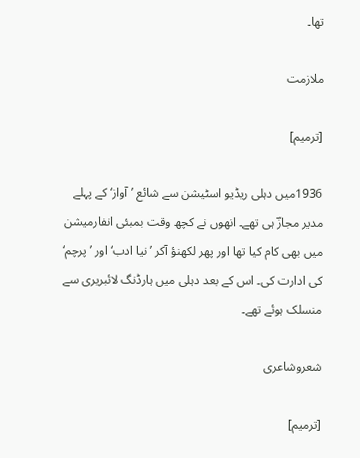تھا۔

ملازمت

[ترمیم]

1936میں دہلی ریڈیو اسٹیشن سے شائع ’آواز‘ کے پہلے مدیر مجازؔ ہی تھے۔ انھوں نے کچھ وقت بمبئی انفارمیشن میں بھی کام کیا تھا اور پھر لکھنؤ آکر ’نیا ادب‘ اور ’پرچم‘ کی ادارت کی۔ اس کے بعد دہلی میں ہارڈنگ لائبریری سے منسلک ہوئے تھے۔

شعروشاعری

[ترمیم]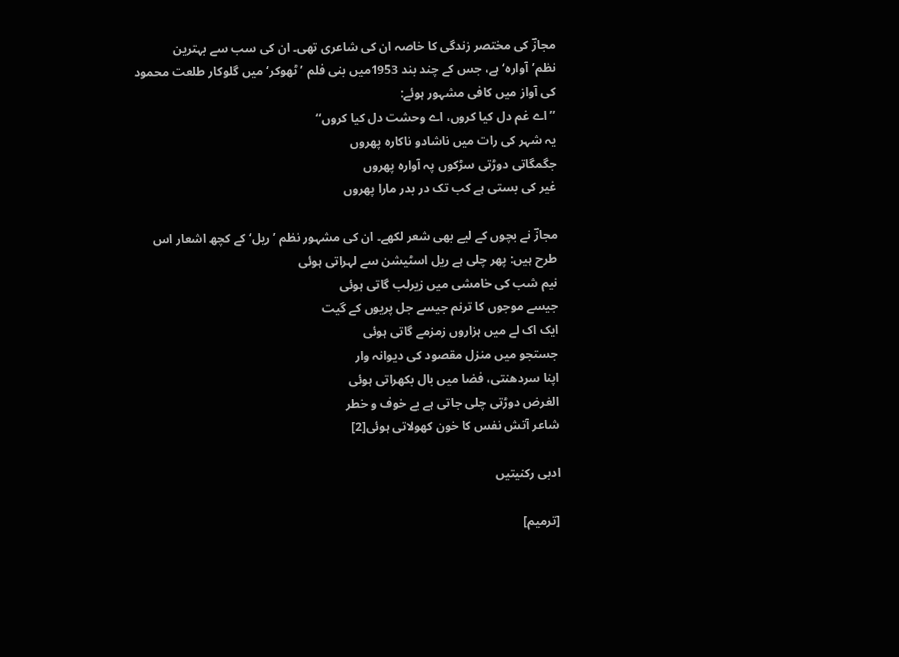مجازؔ کی مختصر زندگی کا خاصہ ان کی شاعری تھی۔ ان کی سب سے بہترین نظم’آوارہ‘ ہے، جس کے چند بند 1953میں بنی فلم ’ٹھوکر‘ میں گلوکار طلعت محمود کی آواز میں کافی مشہور ہوئے:
’’اے غم دل کیا کروں، اے وحشت دل کیا کروں‘‘
یہ شہر کی رات میں ناشادو ناکارہ پھروں
جگمگاتی دوڑتی سڑکوں پہ آوارہ پھروں
غیر کی بستی ہے کب تک در بدر مارا پھروں

مجازؔ نے بچوں کے لیے بھی شعر لکھے۔ ان کی مشہور نظم ’ریل‘ کے کچھ اشعار اس طرح ہیں: پھر چلی ہے ریل اسٹیشن سے لہراتی ہوئی
نیم شب کی خامشی میں زیرلب گاتی ہوئی
جیسے موجوں کا ترنم جیسے جل پریوں کے گیت
ایک اک لے میں ہزاروں زمزمے گاتی ہوئی
جستجو میں منزل مقصود کی دیوانہ وار
اپنا سردھنتی، فضا میں بال بکھراتی ہوئی
الغرض دوڑتی چلی جاتی ہے بے خوف و خطر
شاعر آتش نفس کا خون کھولاتی ہوئی[2]

ادبی رکنیتیں

[ترمیم]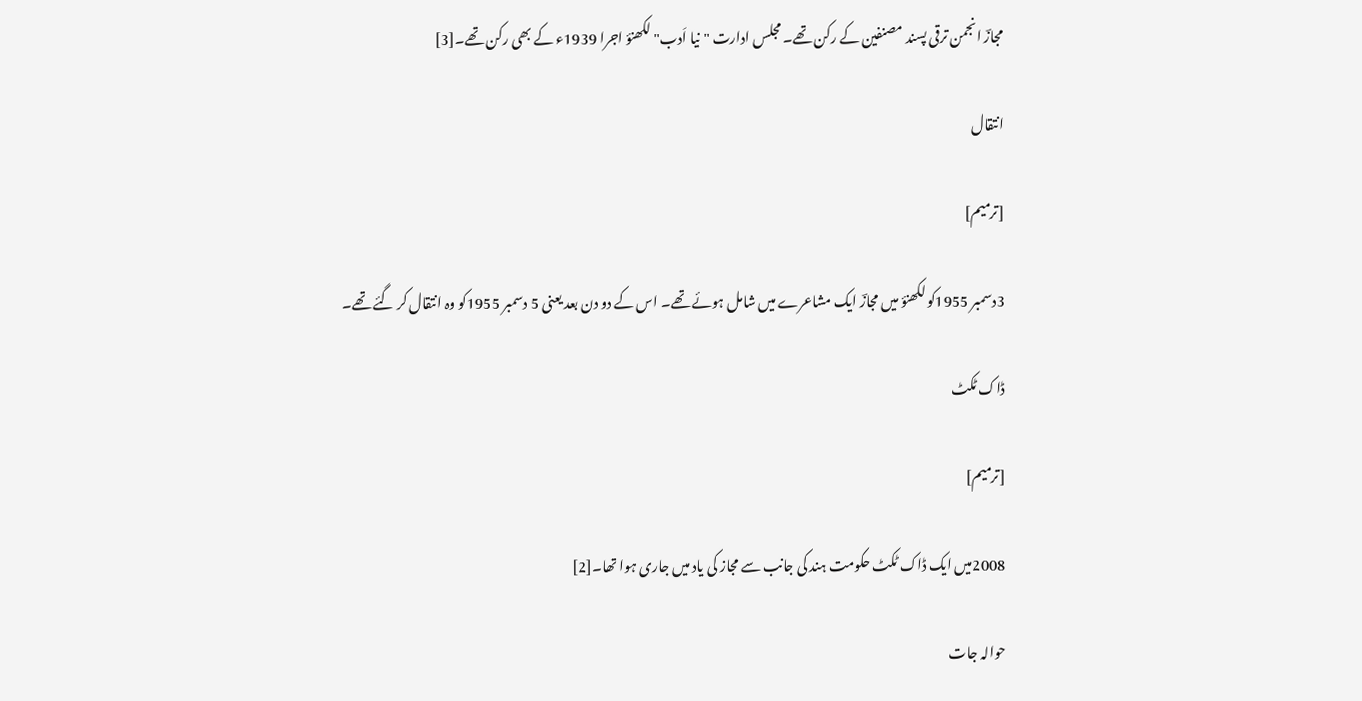مجازؔ انجمن ترقی پسند مصنفین کے رکن تھے۔ مجلس ادارت "نیا اَدب" لکھنؤ اجرا 1939ء کے بھی رکن تھے۔[3]

انتقال

[ترمیم]

3دسمبر 1955کو لکھنؤ میں مجازؔ ایک مشاعرے میں شامل ہوئے تھے۔ اس کے دو دن بعد یعنی 5 دسمبر 1955کو وہ انتقال کر گئے تھے۔

ڈاک ٹکٹ

[ترمیم]

2008میں ایک ڈاک ٹکٹ حکومت ہند کی جانب سے مجاز کی یاد میں جاری ہوا تھا۔[2]

حوالہ جات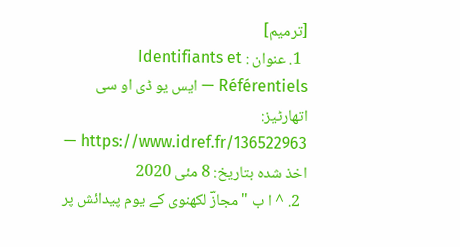[ترمیم]
  1. عنوان : Identifiants et Référentiels — ایس یو ڈی او سی اتھارٹیز: https://www.idref.fr/136522963 — اخذ شدہ بتاریخ: 8 مئی 2020
  2. ^ ا ب "مجازؔ لکھنوی کے یوم پیدائش پر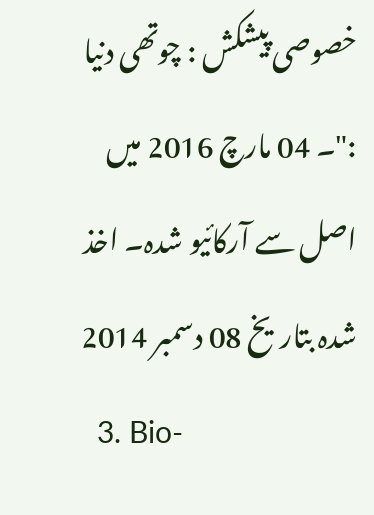خصوصی پیشکش : چوتھی دنیا :"۔ 04 مارچ 2016 میں اصل سے آرکائیو شدہ۔ اخذ شدہ بتاریخ 08 دسمبر 2014
  3. Bio-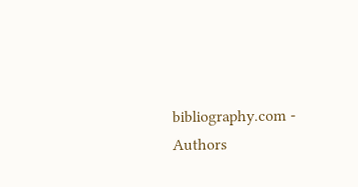bibliography.com - Authors